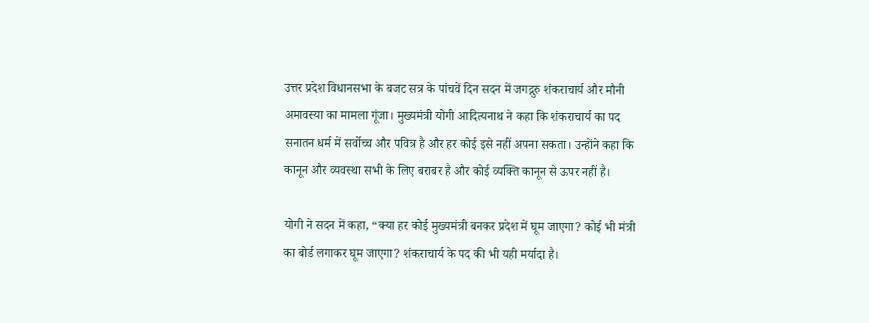उत्तर प्रदेश विधानसभा के बजट सत्र के पांचवें दिन सदन में जगद्गुरु शंकराचार्य और मौनी अमावस्या का मामला गूंजा। मुख्यमंत्री योगी आदित्यनाथ ने कहा कि शंकराचार्य का पद सनातन धर्म में सर्वोच्च और पवित्र है और हर कोई इसे नहीं अपना सकता। उन्होंने कहा कि कानून और व्यवस्था सभी के लिए बराबर है और कोई व्यक्ति कानून से ऊपर नहीं है।

योगी ने सदन में कहा, “क्या हर कोई मुख्यमंत्री बनकर प्रदेश में घूम जाएगा? कोई भी मंत्री का बोर्ड लगाकर घूम जाएगा? शंकराचार्य के पद की भी यही मर्यादा है।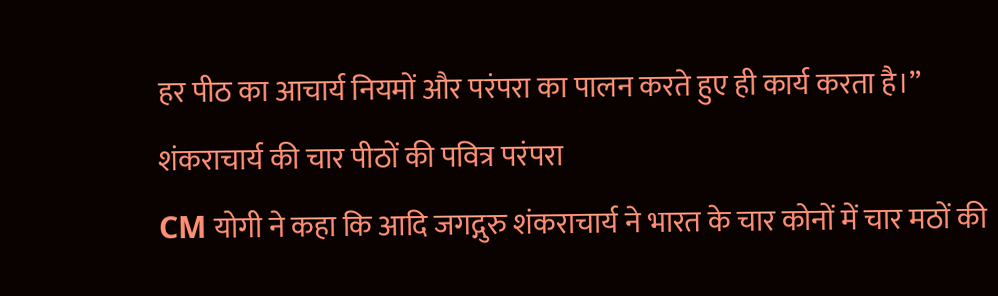हर पीठ का आचार्य नियमों और परंपरा का पालन करते हुए ही कार्य करता है।”
शंकराचार्य की चार पीठों की पवित्र परंपरा
CM योगी ने कहा कि आदि जगद्गुरु शंकराचार्य ने भारत के चार कोनों में चार मठों की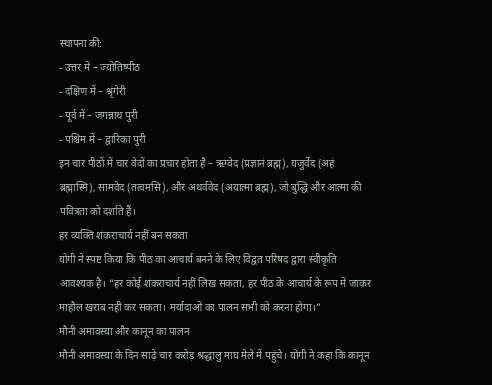स्थापना की:
- उत्तर में – ज्योतिष्पीठ
- दक्षिण में – श्रृंगेरी
- पूर्व में – जगन्नाथ पुरी
- पश्चिम में – द्वारिका पुरी
इन चार पीठों में चार वेदों का प्रचार होता है – ऋग्वेद (प्रज्ञानं ब्रह्म), यजुर्वेद (अहं ब्रह्मास्मि), सामवेद (तत्वमसि), और अथर्ववेद (अयात्मा ब्रह्म), जो बुद्धि और आत्मा की पवित्रता को दर्शाते हैं।
हर व्यक्ति शंकराचार्य नहीं बन सकता
योगी ने स्पष्ट किया कि पीठ का आचार्य बनने के लिए विद्वत परिषद द्वारा स्वीकृति आवश्यक है। “हर कोई शंकराचार्य नहीं लिख सकता, हर पीठ के आचार्य के रूप में जाकर माहौल खराब नहीं कर सकता। मर्यादाओं का पालन सभी को करना होगा।”
मौनी अमावस्या और कानून का पालन
मौनी अमावस्या के दिन साढ़े चार करोड़ श्रद्धालु माघ मेले में पहुंचे। योगी ने कहा कि कानून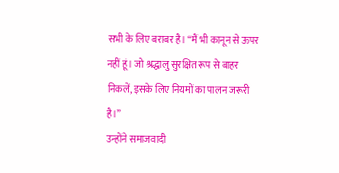सभी के लिए बराबर है। “मैं भी कानून से ऊपर नहीं हूं। जो श्रद्धालु सुरक्षित रूप से बाहर निकलें, इसके लिए नियमों का पालन जरूरी है।”
उन्होंने समाजवादी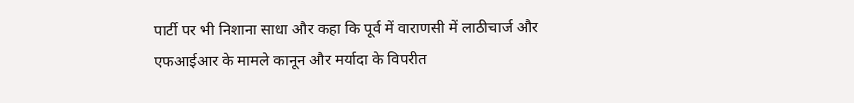पार्टी पर भी निशाना साधा और कहा कि पूर्व में वाराणसी में लाठीचार्ज और एफआईआर के मामले कानून और मर्यादा के विपरीत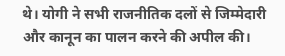थे। योगी ने सभी राजनीतिक दलों से जिम्मेदारी और कानून का पालन करने की अपील की।